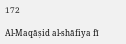172

Al-Maqāṣid al-shāfiya fī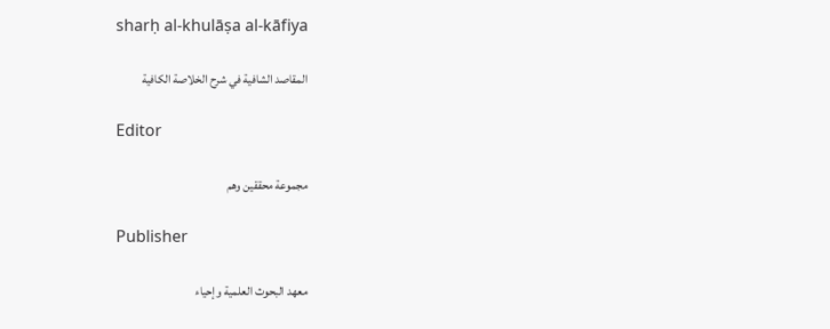sharḥ al-khulāṣa al-kāfiya

المقاصد الشافية في شرح الخلاصة الكافية

Editor

مجموعة محققين وهم

Publisher

معهد البحوث العلمية وإحياء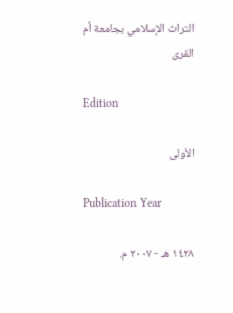التراث الإسلامي بجامعة أم القرى

Edition

الأولى

Publication Year

١٤٢٨ هـ - ٢٠٠٧ م.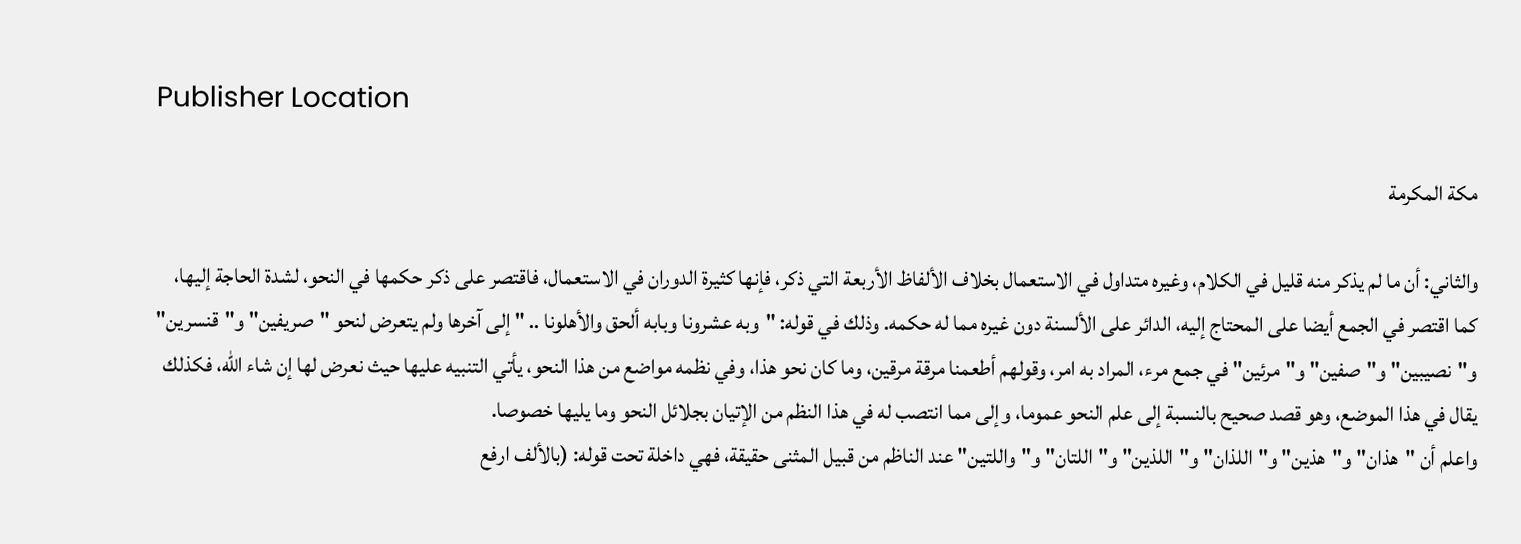Publisher Location

مكة المكرمة

والثاني: أن ما لم يذكر منه قليل في الكلام، وغيره متداول في الاستعمال بخلاف الألفاظ الأربعة التي ذكر، فإنها كثيرة الدوران في الاستعمال، فاقتصر على ذكر حكمها في النحو، لشدة الحاجة إليها، كما اقتصر في الجمع أيضا على المحتاج إليه، الدائر على الألسنة دون غيره مما له حكمه. وذلك في قوله: "وبه عشرونا وبابه ألحق والأهلونا .. " إلى آخرها ولم يتعرض لنحو "صريفين" و"قنسرين" و"نصيبين" و"صفين" و"مرئين" في جمع مرء، المراد به امر، وقولهم أطعمنا مرقة مرقين، وما كان نحو هذا، وفي نظمه مواضع من هذا النحو، يأتي التنبيه عليها حيث نعرض لها إن شاء الله، فكذلك يقال في هذا الموضع، وهو قصد صحيح بالنسبة إلى علم النحو عموما، وإلى مما انتصب له في هذا النظم من الإتيان بجلائل النحو وما يليها خصوصا.
واعلم أن "هذان" و"هذين" و"اللذان" و"اللذين" و"اللتان" و"واللتين" عند الناظم من قبيل المثنى حقيقة، فهي داخلة تحت قوله: (بالألف ارفع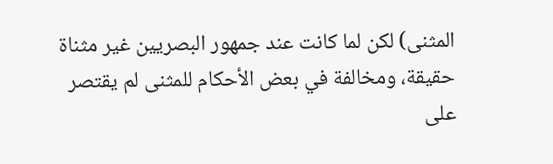المثنى) لكن لما كانت عند جمهور البصريين غير مثناة حقيقة، ومخالفة في بعض الأحكام للمثنى لم يقتصر على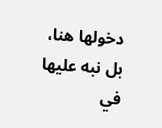دخولها هنا، بل نبه عليها في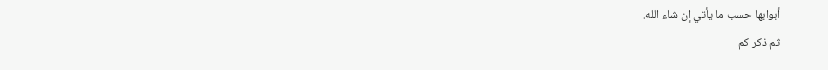أبوابها حسب ما يأتي إن شاء الله.
ثم ذكر كم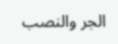الجر والنصب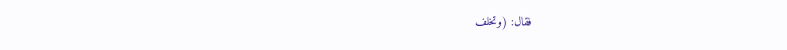فقال: (وتخلف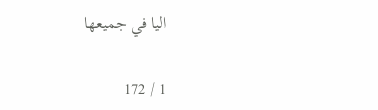اليا في جميعها

1 / 172